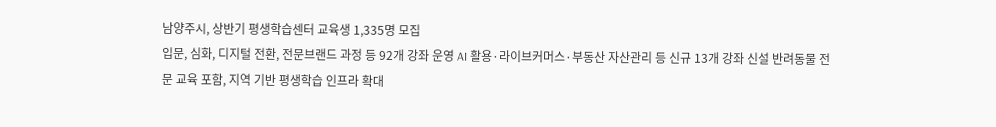남양주시, 상반기 평생학습센터 교육생 1,335명 모집
입문, 심화, 디지털 전환, 전문브랜드 과정 등 92개 강좌 운영 AI 활용·라이브커머스·부동산 자산관리 등 신규 13개 강좌 신설 반려동물 전문 교육 포함, 지역 기반 평생학습 인프라 확대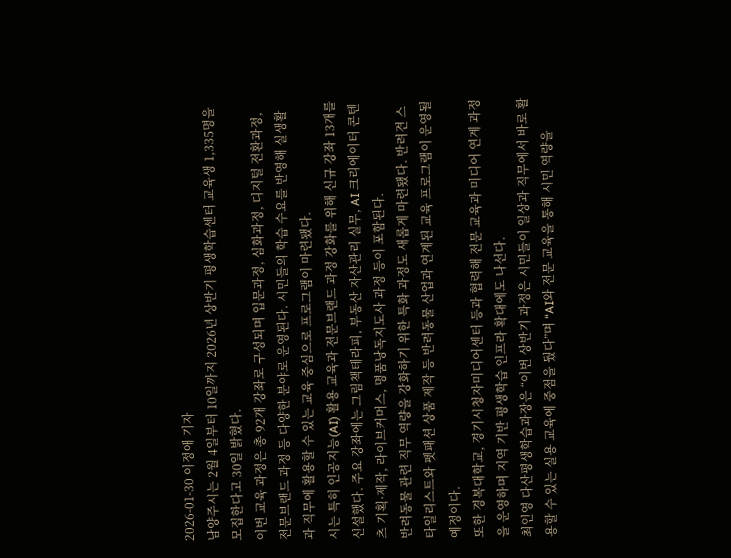2026-01-30 이정애 기자
남양주시는 2월 4일부터 10일까지 2026년 상반기 평생학습센터 교육생 1,335명을 모집한다고 30일 밝혔다.
이번 교육 과정은 총 92개 강좌로 구성되며 입문과정, 심화과정, 디지털 전환과정, 전문브랜드 과정 등 다양한 분야로 운영된다. 시민들의 학습 수요를 반영해 실생활과 직무에 활용할 수 있는 교육 중심으로 프로그램이 마련됐다.
시는 특히 인공지능(AI) 활용 교육과 전문브랜드 과정 강화를 위해 신규 강좌 13개를 신설했다. 주요 강좌에는 그림책테라피, 부동산 자산관리 실무, AI 크리에이터 콘텐츠 기획·제작, 라이브커머스, 명품낭독지도사 과정 등이 포함된다.
반려동물 관련 직무 역량을 강화하기 위한 특화 과정도 새롭게 마련됐다. 반려견 스타일리스트와 펫패션 상품 제작 등 반려동물 산업과 연계된 교육 프로그램이 운영될 예정이다.
또한 경복대학교, 경기시청자미디어센터 등과 협력해 전문 교육과 미디어 연계 과정을 운영하며 지역 기반 평생학습 인프라 확대에도 나선다.
최인영 다산평생학습과장은 “이번 상반기 과정은 시민들이 일상과 직무에서 바로 활용할 수 있는 실용 교육에 중점을 뒀다”며 “AI와 전문 교육을 통해 시민 역량을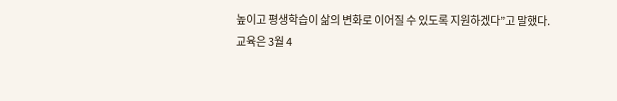높이고 평생학습이 삶의 변화로 이어질 수 있도록 지원하겠다”고 말했다.
교육은 3월 4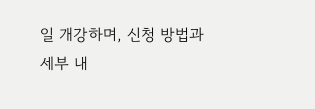일 개강하며, 신청 방법과 세부 내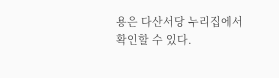용은 다산서당 누리집에서 확인할 수 있다.